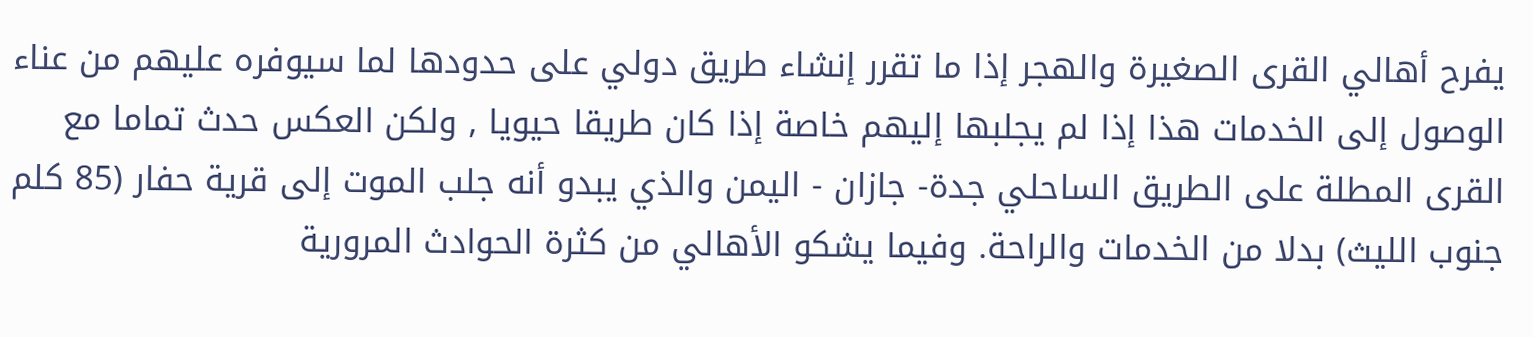يفرح أهالي القرى الصغيرة والهجر إذا ما تقرر إنشاء طريق دولي على حدودها لما سيوفره عليهم من عناء الوصول إلى الخدمات هذا إذا لم يجلبها إليهم خاصة إذا كان طريقا حيويا , ولكن العكس حدث تماما مع القرى المطلة على الطريق الساحلي جدة- جازان - اليمن والذي يبدو أنه جلب الموت إلى قرية حفار (85 كلم جنوب الليث) بدلا من الخدمات والراحة. وفيما يشكو الأهالي من كثرة الحوادث المرورية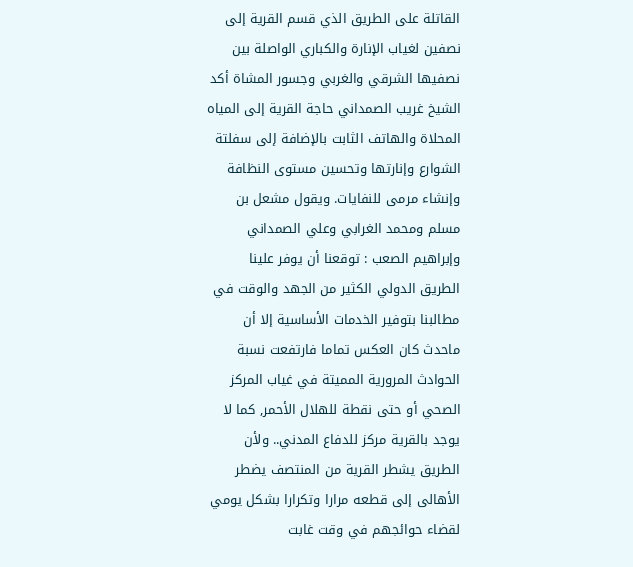القاتلة على الطريق الذي قسم القرية إلى نصفين لغياب الإنارة والكباري الواصلة بين نصفيها الشرقي والغربي وجسور المشاة أكد الشيخ غريب الصمداني حاجة القرية إلى المياه المحلاة والهاتف الثابت بالإضافة إلى سفلتة الشوارع وإنارتها وتحسين مستوى النظافة وإنشاء مرمى للنفايات. ويقول مشعل بن مسلم ومحمد الغرابي وعلي الصمداني وإبراهيم الصعب : توقعنا أن يوفر علينا الطريق الدولي الكثير من الجهد والوقت في مطالبنا بتوفير الخدمات الأساسية إلا أن ماحدث كان العكس تماما فارتفعت نسبة الحوادث المرورية المميتة في غياب المركز الصحي أو حتى نقطة للهلال الأحمر, كما لا يوجد بالقرية مركز للدفاع المدني.. ولأن الطريق يشطر القرية من المنتصف يضطر الأهالى إلى قطعه مرارا وتكرارا بشكل يومي لقضاء حوائجهم في وقت غابت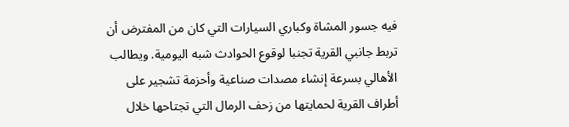فيه جسور المشاة وكباري السيارات التي كان من المفترض أن تربط جانبي القرية تجنبا لوقوع الحوادث شبه اليومية. ويطالب الأهالي بسرعة إنشاء مصدات صناعية وأحزمة تشجير على أطراف القرية لحمايتها من زحف الرمال التي تجتاحها خلال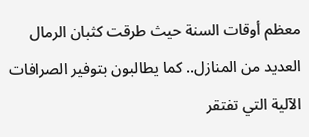معظم أوقات السنة حيث طرقت كثبان الرمال العديد من المنازل.. كما يطالبون بتوفير الصرافات الآلية التي تفتقر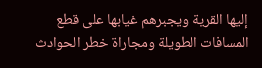إليها القرية ويجبرهم غيابها على قطع المسافات الطويلة ومجاراة خطر الحوادث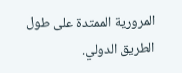المرورية الممتدة على طول الطريق الدولي.